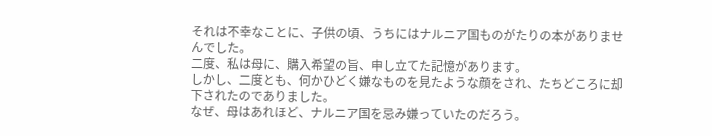それは不幸なことに、子供の頃、うちにはナルニア国ものがたりの本がありませんでした。
二度、私は母に、購入希望の旨、申し立てた記憶があります。
しかし、二度とも、何かひどく嫌なものを見たような顔をされ、たちどころに却下されたのでありました。
なぜ、母はあれほど、ナルニア国を忌み嫌っていたのだろう。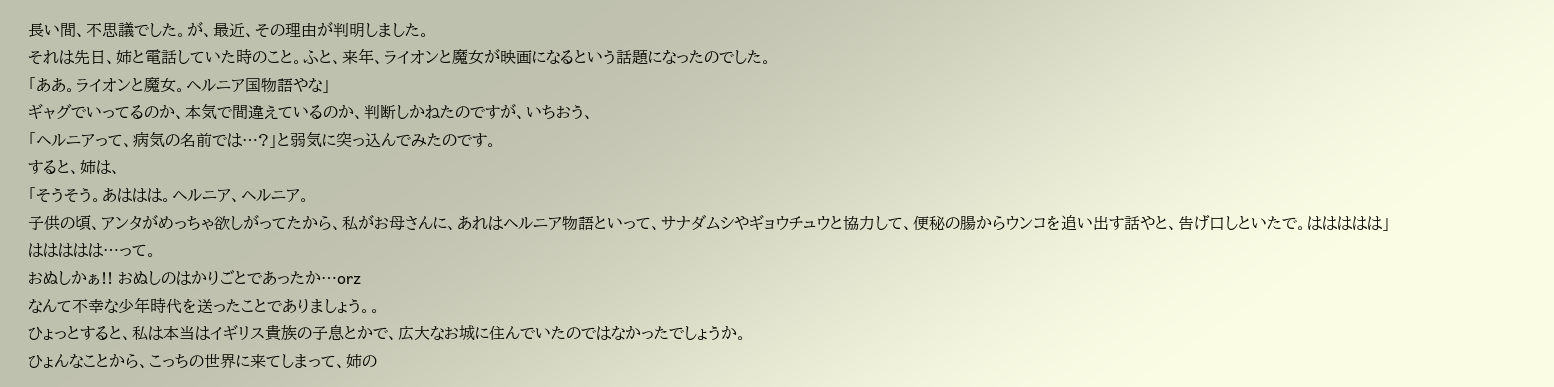長い間、不思議でした。が、最近、その理由が判明しました。
それは先日、姉と電話していた時のこと。ふと、来年、ライオンと魔女が映画になるという話題になったのでした。
「ああ。ライオンと魔女。ヘルニア国物語やな」
ギャグでいってるのか、本気で間違えているのか、判断しかねたのですが、いちおう、
「ヘルニアって、病気の名前では…?」と弱気に突っ込んでみたのです。
すると、姉は、
「そうそう。あははは。ヘルニア、ヘルニア。
子供の頃、アンタがめっちゃ欲しがってたから、私がお母さんに、あれはヘルニア物語といって、サナダムシやギョウチュウと協力して、便秘の腸からウンコを追い出す話やと、告げ口しといたで。ははははは」
ははははは…って。
おぬしかぁ!! おぬしのはかりごとであったか…orz
なんて不幸な少年時代を送ったことでありましょう。。
ひょっとすると、私は本当はイギリス貴族の子息とかで、広大なお城に住んでいたのではなかったでしょうか。
ひょんなことから、こっちの世界に来てしまって、姉の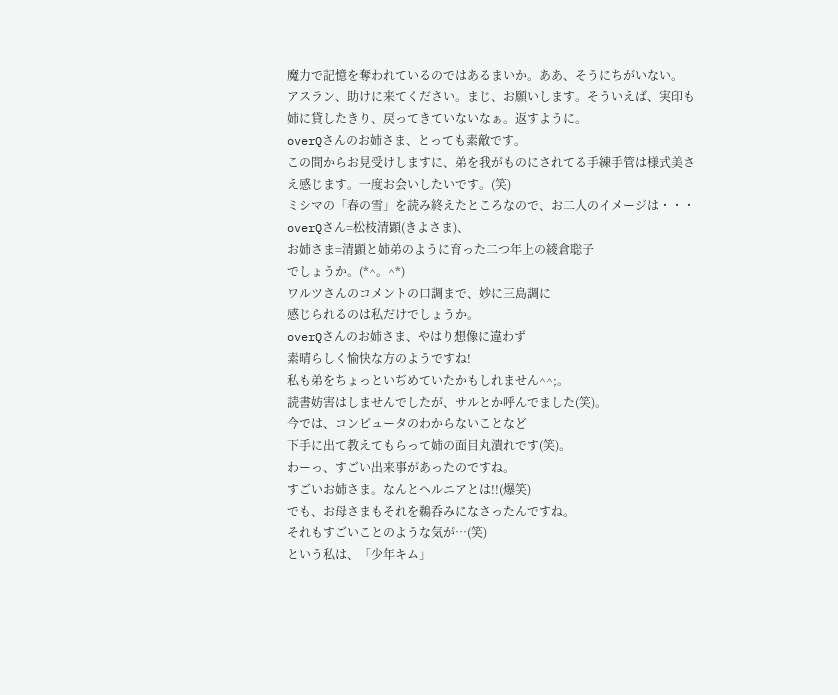魔力で記憶を奪われているのではあるまいか。ああ、そうにちがいない。
アスラン、助けに来てください。まじ、お願いします。そういえば、実印も姉に貸したきり、戻ってきていないなぁ。返すように。
overQさんのお姉さま、とっても素敵です。
この間からお見受けしますに、弟を我がものにされてる手練手管は様式美さえ感じます。一度お会いしたいです。(笑)
ミシマの「春の雪」を読み終えたところなので、お二人のイメージは・・・
overQさん=松枝清顕(きよさま)、
お姉さま=清顕と姉弟のように育った二つ年上の綾倉聡子
でしょうか。(*^。^*)
ワルツさんのコメントの口調まで、妙に三島調に
感じられるのは私だけでしょうか。
overQさんのお姉さま、やはり想像に違わず
素晴らしく愉快な方のようですね!
私も弟をちょっといぢめていたかもしれません^^;。
読書妨害はしませんでしたが、サルとか呼んでました(笑)。
今では、コンピュータのわからないことなど
下手に出て教えてもらって姉の面目丸潰れです(笑)。
わーっ、すごい出来事があったのですね。
すごいお姉さま。なんとヘルニアとは!!(爆笑)
でも、お母さまもそれを鵜呑みになさったんですね。
それもすごいことのような気が…(笑)
という私は、「少年キム」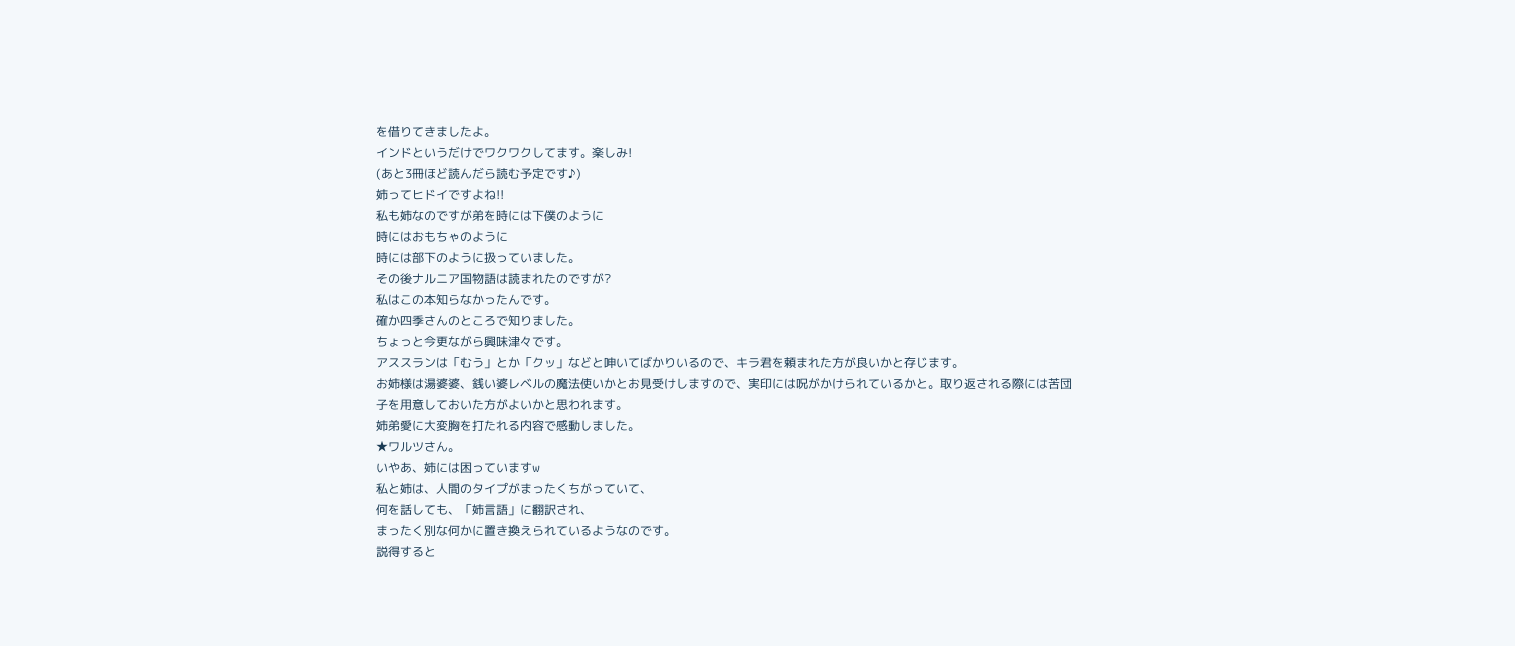を借りてきましたよ。
インドというだけでワクワクしてます。楽しみ!
(あと3冊ほど読んだら読む予定です♪)
姉ってヒドイですよね!!
私も姉なのですが弟を時には下僕のように
時にはおもちゃのように
時には部下のように扱っていました。
その後ナルニア国物語は読まれたのですが?
私はこの本知らなかったんです。
確か四季さんのところで知りました。
ちょっと今更ながら興味津々です。
アススランは「むう」とか「クッ」などと呻いてばかりいるので、キラ君を頼まれた方が良いかと存じます。
お姉様は湯婆婆、銭い婆レベルの魔法使いかとお見受けしますので、実印には呪がかけられているかと。取り返される際には苦団子を用意しておいた方がよいかと思われます。
姉弟愛に大変胸を打たれる内容で感動しました。
★ワルツさん。
いやあ、姉には困っていますw
私と姉は、人間のタイプがまったくちがっていて、
何を話しても、「姉言語」に翻訳され、
まったく別な何かに置き換えられているようなのです。
説得すると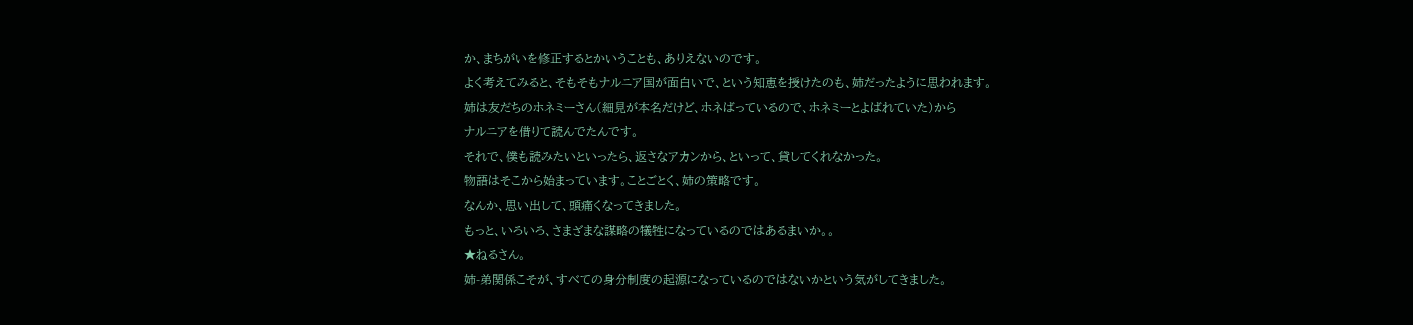か、まちがいを修正するとかいうことも、ありえないのです。
よく考えてみると、そもそもナルニア国が面白いで、という知恵を授けたのも、姉だったように思われます。
姉は友だちのホネミーさん(細見が本名だけど、ホネばっているので、ホネミーとよばれていた)から
ナルニアを借りて読んでたんです。
それで、僕も読みたいといったら、返さなアカンから、といって、貸してくれなかった。
物語はそこから始まっています。ことごとく、姉の策略です。
なんか、思い出して、頭痛くなってきました。
もっと、いろいろ、さまざまな謀略の犠牲になっているのではあるまいか。。
★ねるさん。
姉-弟関係こそが、すべての身分制度の起源になっているのではないかという気がしてきました。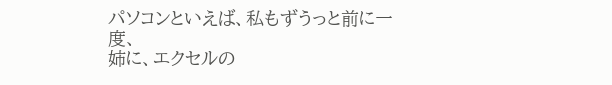パソコンといえば、私もずうっと前に一度、
姉に、エクセルの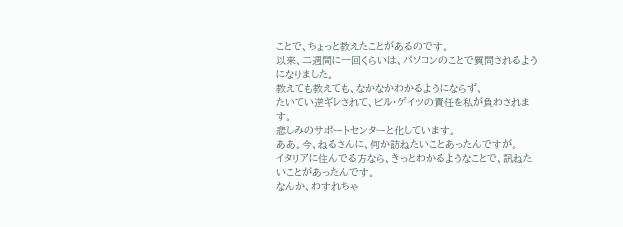ことで、ちょっと教えたことがあるのです。
以来、二週間に一回くらいは、パソコンのことで質問されるようになりました。
教えても教えても、なかなかわかるようにならず、
たいてい逆ギレされて、ビル・ゲイツの責任を私が負わされます。
悲しみのサポートセンターと化しています。
ああ。今、ねるさんに、何か訪ねたいことあったんですが。
イタリアに住んでる方なら、きっとわかるようなことで、訊ねたいことがあったんです。
なんか、わすれちゃ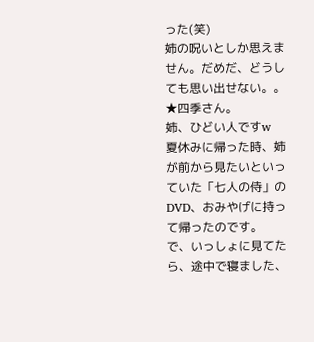った(笑)
姉の呪いとしか思えません。だめだ、どうしても思い出せない。。
★四季さん。
姉、ひどい人ですw
夏休みに帰った時、姉が前から見たいといっていた「七人の侍」のDVD、おみやげに持って帰ったのです。
で、いっしょに見てたら、途中で寝ました、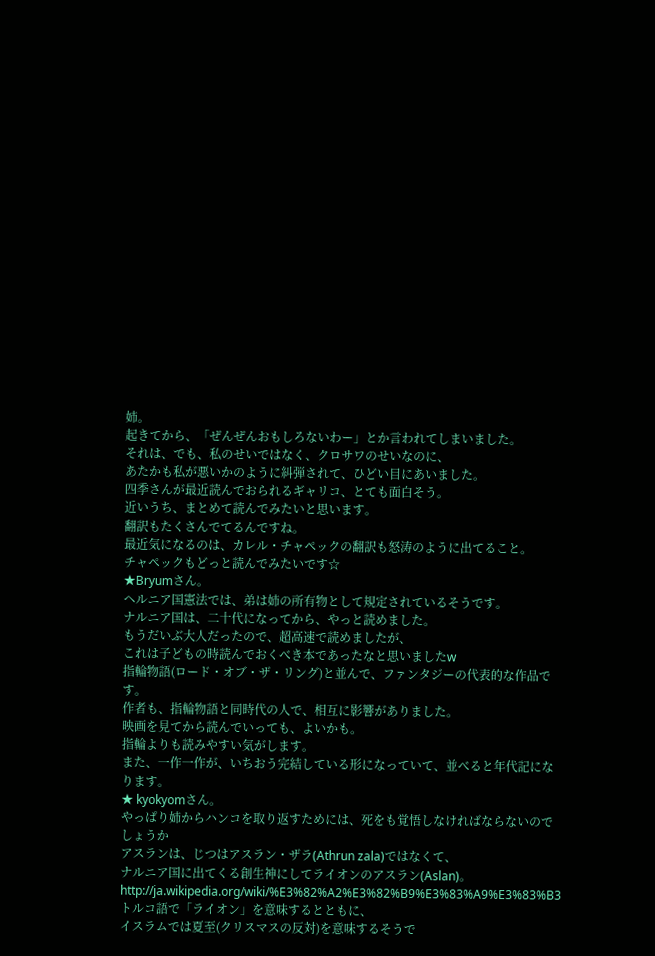姉。
起きてから、「ぜんぜんおもしろないわー」とか言われてしまいました。
それは、でも、私のせいではなく、クロサワのせいなのに、
あたかも私が悪いかのように糾弾されて、ひどい目にあいました。
四季さんが最近読んでおられるギャリコ、とても面白そう。
近いうち、まとめて読んでみたいと思います。
翻訳もたくさんでてるんですね。
最近気になるのは、カレル・チャペックの翻訳も怒涛のように出てること。
チャペックもどっと読んでみたいです☆
★Bryumさん。
ヘルニア国憲法では、弟は姉の所有物として規定されているそうです。
ナルニア国は、二十代になってから、やっと読めました。
もうだいぶ大人だったので、超高速で読めましたが、
これは子どもの時読んでおくべき本であったなと思いましたw
指輪物語(ロード・オブ・ザ・リング)と並んで、ファンタジーの代表的な作品です。
作者も、指輪物語と同時代の人で、相互に影響がありました。
映画を見てから読んでいっても、よいかも。
指輪よりも読みやすい気がします。
また、一作一作が、いちおう完結している形になっていて、並べると年代記になります。
★ kyokyomさん。
やっぱり姉からハンコを取り返すためには、死をも覚悟しなければならないのでしょうか
アスランは、じつはアスラン・ザラ(Athrun zala)ではなくて、
ナルニア国に出てくる創生神にしてライオンのアスラン(Aslan)。
http://ja.wikipedia.org/wiki/%E3%82%A2%E3%82%B9%E3%83%A9%E3%83%B3
トルコ語で「ライオン」を意味するとともに、
イスラムでは夏至(クリスマスの反対)を意味するそうで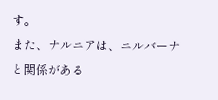す。
また、ナルニアは、ニルバーナと関係がある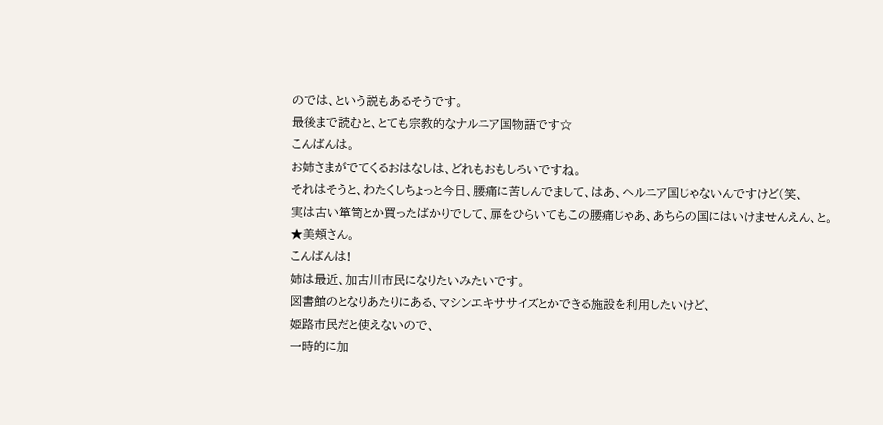のでは、という説もあるそうです。
最後まで読むと、とても宗教的なナルニア国物語です☆
こんばんは。
お姉さまがでてくるおはなしは、どれもおもしろいですね。
それはそうと、わたくしちょっと今日、腰痛に苦しんでまして、はあ、ヘルニア国じゃないんですけど(笑、
実は古い箪笥とか買ったばかりでして、扉をひらいてもこの腰痛じゃあ、あちらの国にはいけませんえん、と。
★美頬さん。
こんばんは!
姉は最近、加古川市民になりたいみたいです。
図書館のとなりあたりにある、マシンエキササイズとかできる施設を利用したいけど、
姫路市民だと使えないので、
一時的に加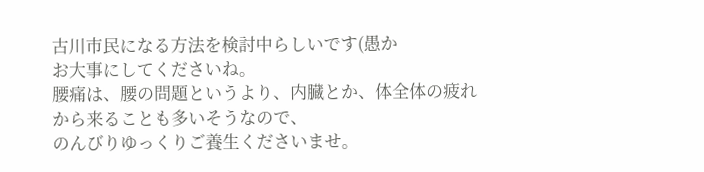古川市民になる方法を検討中らしいです(愚か
お大事にしてくださいね。
腰痛は、腰の問題というより、内臓とか、体全体の疲れから来ることも多いそうなので、
のんびりゆっくりご養生くださいませ。